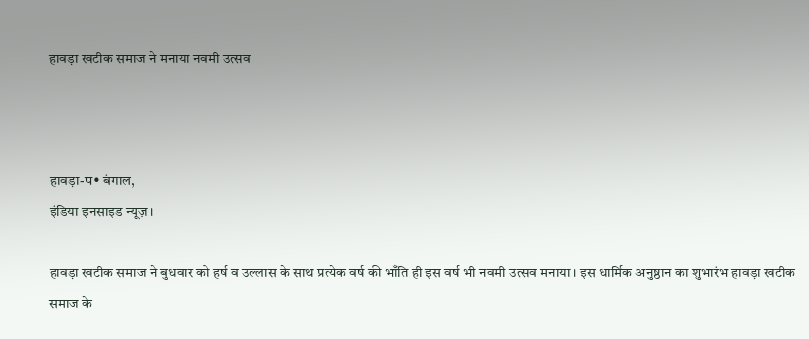हावड़ा खटीक समाज ने मनाया नवमी उत्सव



हावड़ा-प• बंगाल,
इंडिया इनसाइड न्यूज़।

हावड़ा खटीक समाज ने बुधवार को हर्ष व उल्लास के साथ प्रत्येक वर्ष की भाँति ही इस वर्ष भी नवमी उत्सव मनाया। इस धार्मिक अनुष्ठान का शुभारंभ हावड़ा खटीक समाज के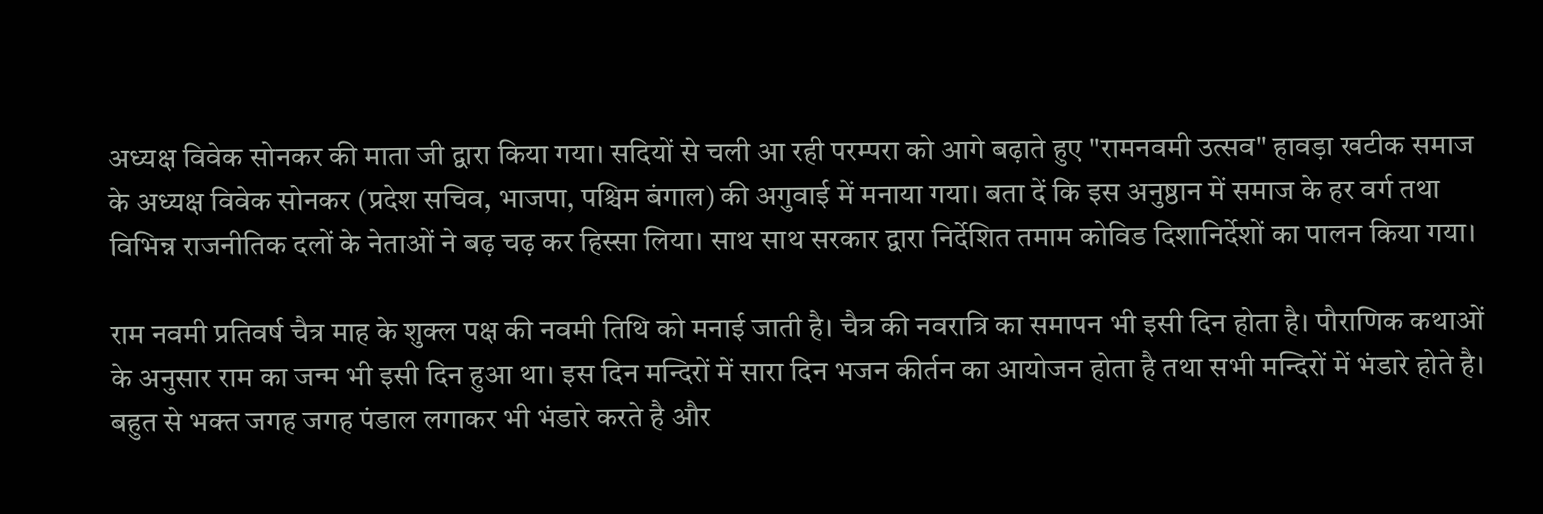अध्यक्ष विवेक सोनकर की माता जी द्वारा किया गया। सदियों से चली आ रही परम्परा को आगे बढ़ाते हुए "रामनवमी उत्सव" हावड़ा खटीक समाज के अध्यक्ष विवेक सोनकर (प्रदेश सचिव, भाजपा, पश्चिम बंगाल) की अगुवाई में मनाया गया। बता दें कि इस अनुष्ठान में समाज के हर वर्ग तथा विभिन्न राजनीतिक दलों के नेताओं ने बढ़ चढ़ कर हिस्सा लिया। साथ साथ सरकार द्वारा निर्देशित तमाम कोविड दिशानिर्देशों का पालन किया गया।

राम नवमी प्रतिवर्ष चैत्र माह के शुक्ल पक्ष की नवमी तिथि को मनाई जाती है। चैत्र की नवरात्रि का समापन भी इसी दिन होता है। पौराणिक कथाओं के अनुसार राम का जन्म भी इसी दिन हुआ था। इस दिन मन्दिरों में सारा दिन भजन कीर्तन का आयोजन होता है तथा सभी मन्दिरों में भंडारे होते है। बहुत से भक्त जगह जगह पंडाल लगाकर भी भंडारे करते है और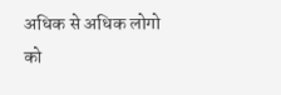अधिक से अधिक लोगो को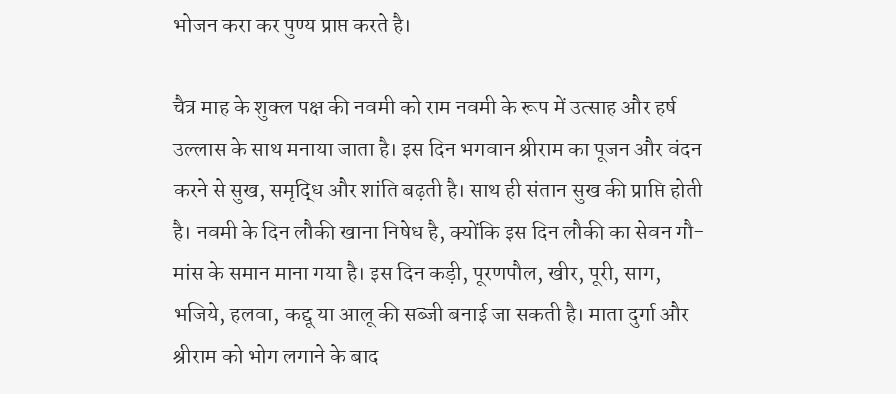भोजन करा कर पुण्य प्राप्त करते है।

चैत्र माह के शुक्ल पक्ष की नवमी को राम नवमी के रूप में उत्साह और हर्ष उल्लास के साथ मनाया जाता है। इस दिन भगवान श्रीराम का पूजन और वंदन करने से सुख, समृद्धि और शांति बढ़ती है। साथ ही संतान सुख की प्राप्ति होती है। नवमी के दिन लौकी खाना निषेध है, क्योंकि इस दिन लौकी का सेवन गौ-मांस के समान माना गया है। इस दिन कड़ी, पूरणपौल, खीर, पूरी, साग, भजिये, हलवा, कद्दू या आलू की सब्जी बनाई जा सकती है। माता दुर्गा और श्रीराम को भोग लगाने के बाद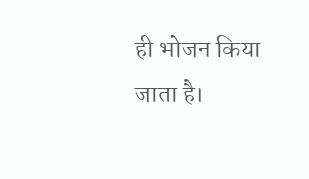ही भोजन किया जाता है।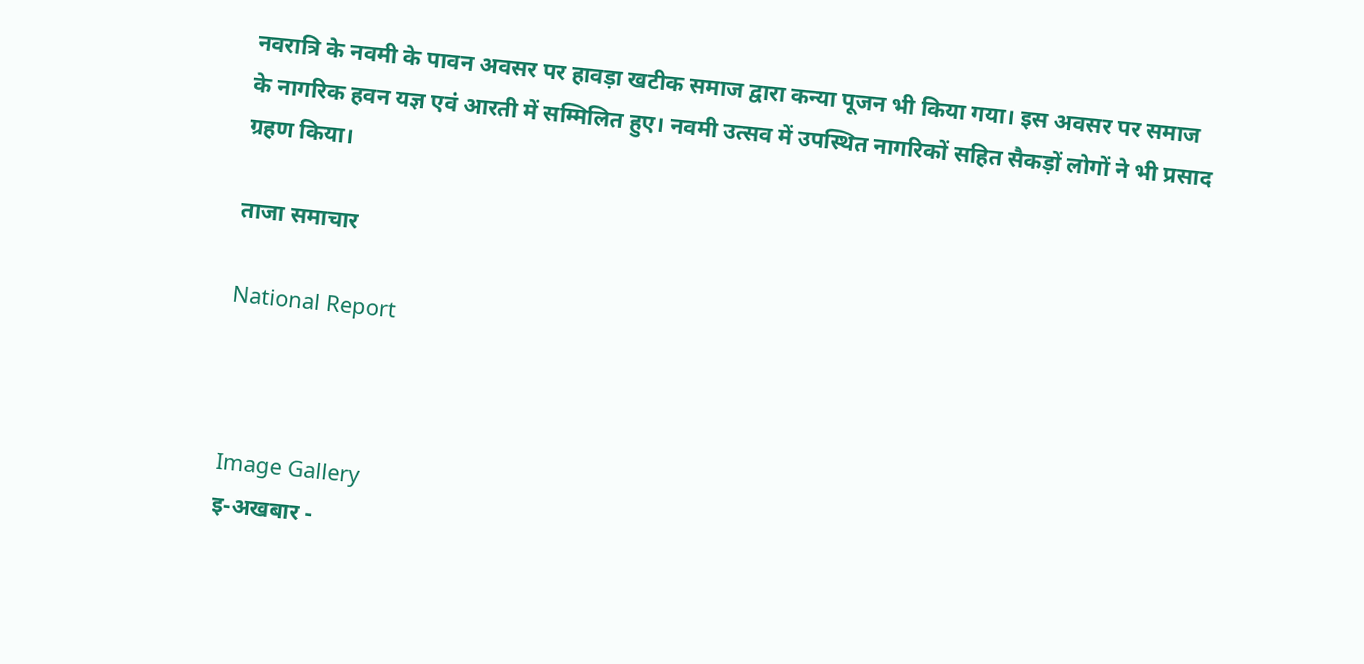नवरात्रि के नवमी के पावन अवसर पर हावड़ा खटीक समाज द्वारा कन्या पूजन भी किया गया। इस अवसर पर समाज के नागरिक हवन यज्ञ एवं आरती में सम्मिलित हुए। नवमी उत्सव में उपस्थित नागरिकों सहित सैकड़ों लोगों ने भी प्रसाद ग्रहण किया।

ताजा समाचार

National Report



Image Gallery
इ-अखबार -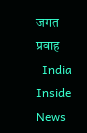जगत प्रवाह
  India Inside News